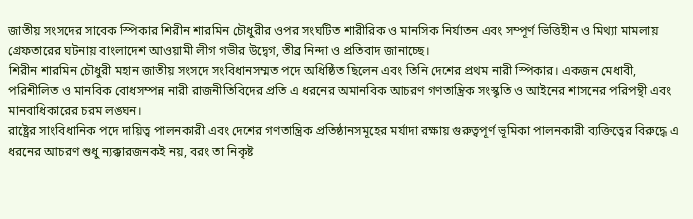জাতীয় সংসদের সাবেক স্পিকার শিরীন শারমিন চৌধুরীর ওপর সংঘটিত শারীরিক ও মানসিক নির্যাতন এবং সম্পূর্ণ ভিত্তিহীন ও মিথ্যা মামলায় গ্রেফতারের ঘটনায় বাংলাদেশ আওয়ামী লীগ গভীর উদ্বেগ, তীব্র নিন্দা ও প্রতিবাদ জানাচ্ছে।
শিরীন শারমিন চৌধুরী মহান জাতীয় সংসদে সংবিধানসম্মত পদে অধিষ্ঠিত ছিলেন এবং তিনি দেশের প্রথম নারী স্পিকার। একজন মেধাবী, পরিশীলিত ও মানবিক বোধসম্পন্ন নারী রাজনীতিবিদের প্রতি এ ধরনের অমানবিক আচরণ গণতান্ত্রিক সংস্কৃতি ও আইনের শাসনের পরিপন্থী এবং মানবাধিকারের চরম লঙ্ঘন।
রাষ্ট্রের সাংবিধানিক পদে দায়িত্ব পালনকারী এবং দেশের গণতান্ত্রিক প্রতিষ্ঠানসমূহের মর্যাদা রক্ষায় গুরুত্বপূর্ণ ভূমিকা পালনকারী ব্যক্তিত্বের বিরুদ্ধে এ ধরনের আচরণ শুধু ন্যক্কারজনকই নয়, বরং তা নিকৃষ্ট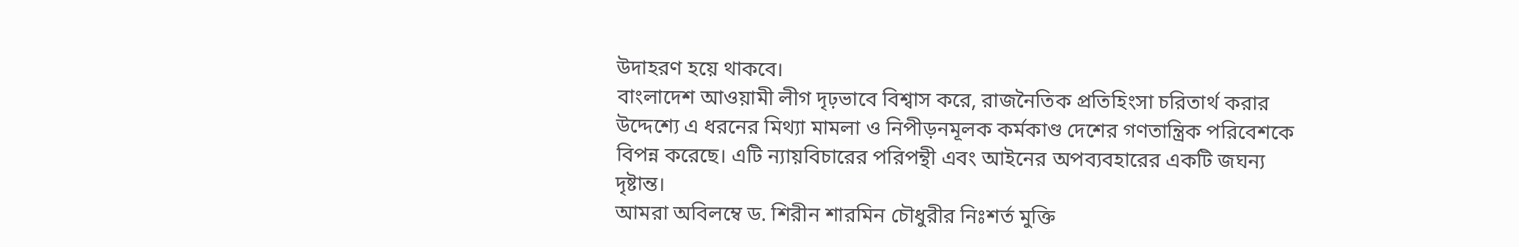উদাহরণ হয়ে থাকবে।
বাংলাদেশ আওয়ামী লীগ দৃঢ়ভাবে বিশ্বাস করে, রাজনৈতিক প্রতিহিংসা চরিতার্থ করার উদ্দেশ্যে এ ধরনের মিথ্যা মামলা ও নিপীড়নমূলক কর্মকাণ্ড দেশের গণতান্ত্রিক পরিবেশকে বিপন্ন করেছে। এটি ন্যায়বিচারের পরিপন্থী এবং আইনের অপব্যবহারের একটি জঘন্য দৃষ্টান্ত।
আমরা অবিলম্বে ড. শিরীন শারমিন চৌধুরীর নিঃশর্ত মুক্তি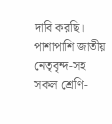দাবি করছি। পাশাপাশি জাতীয় নেতৃবৃন্দ-সহ সকল শ্রেণি-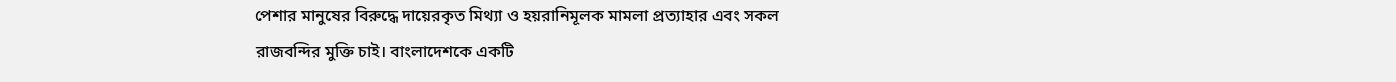পেশার মানুষের বিরুদ্ধে দায়েরকৃত মিথ্যা ও হয়রানিমূলক মামলা প্রত্যাহার এবং সকল রাজবন্দির মুক্তি চাই। বাংলাদেশকে একটি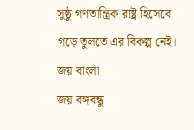সুষ্ঠু গণতান্ত্রিক রাষ্ট্র হিসেবে গড়ে তুলতে এর বিকল্প নেই।
জয় বাংলা
জয় বঙ্গবন্ধু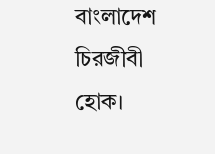বাংলাদেশ চিরজীবী হোক।